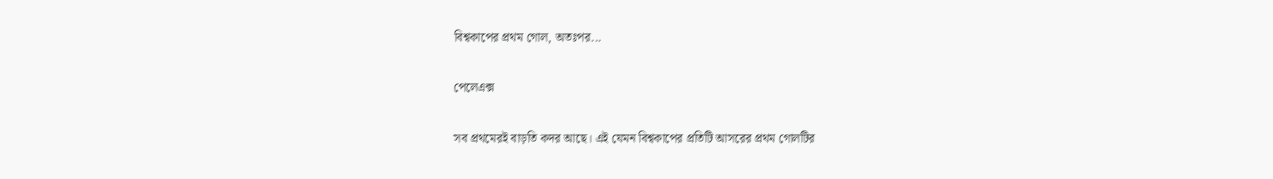বিশ্বকাপের প্রথম গোল, অতঃপর...

পেলেএক্স

সব প্রথমেরই বাড়তি কদর আছে। এই যেমন বিশ্বকাপের প্রতিটি আসরের প্রথম গোলটির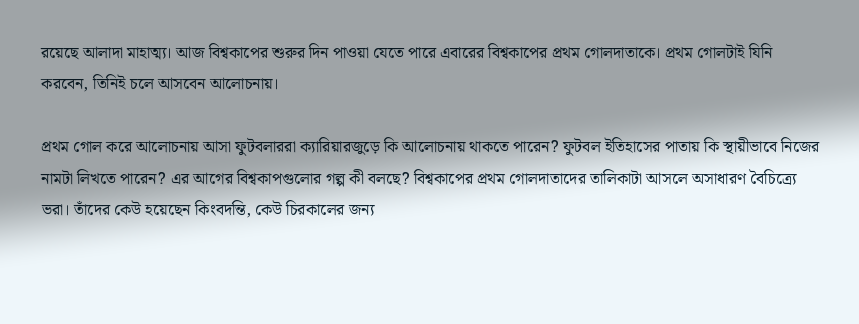রয়েছে আলাদা মাহাত্ম্য। আজ বিশ্বকাপের শুরুর দিন পাওয়া যেতে পারে এবারের বিশ্বকাপের প্রথম গোলদাতাকে। প্রথম গোলটাই যিনি করবেন, তিনিই চলে আসবেন আলোচনায়।

প্রথম গোল করে আলোচনায় আসা ফুটবলাররা ক্যারিয়ারজুড়ে কি আলোচনায় থাকতে পারেন? ফুটবল ইতিহাসের পাতায় কি স্থায়ীভাবে নিজের নামটা লিখতে পারেন? এর আগের বিশ্বকাপগুলোর গল্প কী বলছে? বিশ্বকাপের প্রথম গোলদাতাদের তালিকাটা আসলে অসাধারণ বৈচিত্র্যে ভরা। তাঁদের কেউ হয়েছেন কিংবদন্তি, কেউ চিরকালের জন্য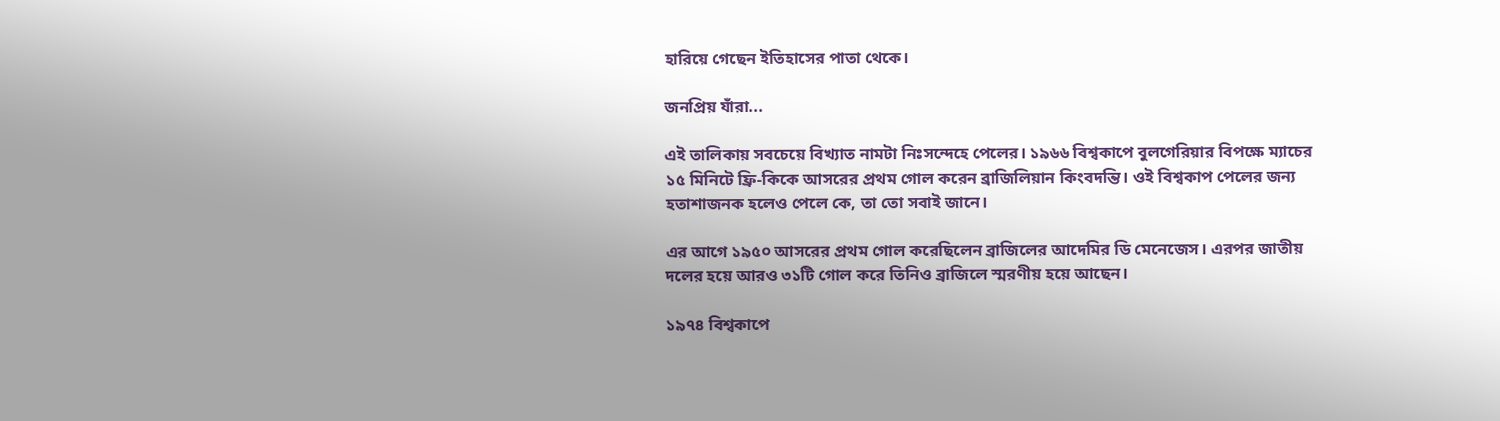হারিয়ে গেছেন ইতিহাসের পাতা থেকে।

জনপ্রিয় যাঁরা...

এই তালিকায় সবচেয়ে বিখ্যাত নামটা নিঃসন্দেহে পেলের। ১৯৬৬ বিশ্বকাপে বুলগেরিয়ার বিপক্ষে ম্যাচের ১৫ মিনিটে ফ্রি-কিকে আসরের প্রথম গোল করেন ব্রাজিলিয়ান কিংবদন্তি। ওই বিশ্বকাপ পেলের জন্য হতাশাজনক হলেও পেলে কে, তা তো সবাই জানে।

এর আগে ১৯৫০ আসরের প্রথম গোল করেছিলেন ব্রাজিলের আদেমির ডি মেনেজেস। এরপর জাতীয় দলের হয়ে আরও ৩১টি গোল করে তিনিও ব্রাজিলে স্মরণীয় হয়ে আছেন।

১৯৭৪ বিশ্বকাপে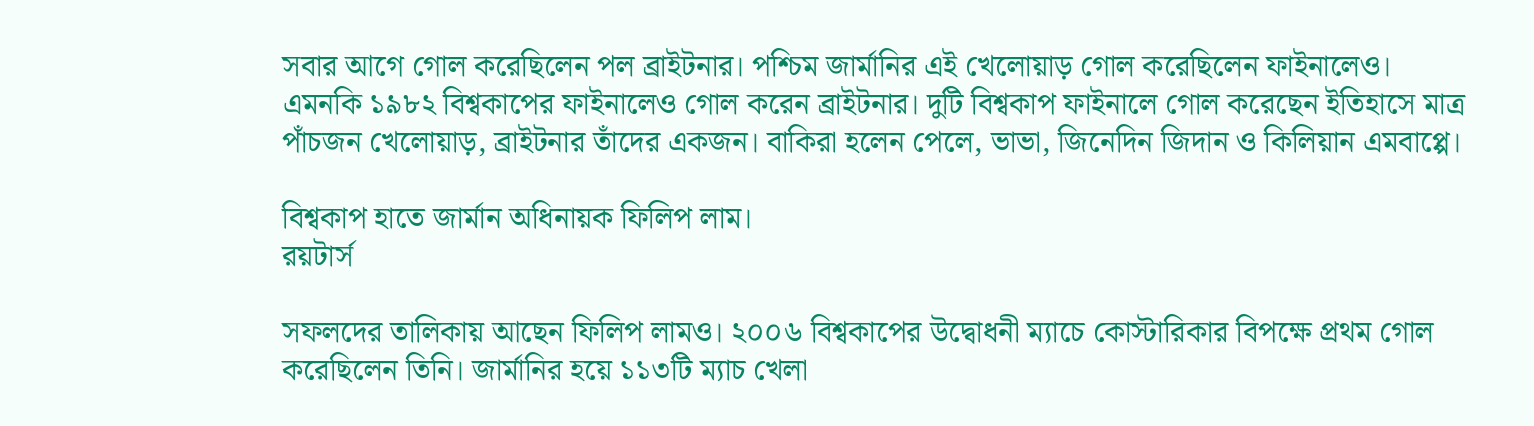সবার আগে গোল করেছিলেন পল ব্রাইটনার। পশ্চিম জার্মানির এই খেলোয়াড় গোল করেছিলেন ফাইনালেও। এমনকি ১৯৮২ বিশ্বকাপের ফাইনালেও গোল করেন ব্রাইটনার। দুটি বিশ্বকাপ ফাইনালে গোল করেছেন ইতিহাসে মাত্র পাঁচজন খেলোয়াড়, ব্রাইটনার তাঁদের একজন। বাকিরা হলেন পেলে, ভাভা, জিনেদিন জিদান ও কিলিয়ান এমবাপ্পে।

বিশ্বকাপ হাতে জার্মান অধিনায়ক ফিলিপ লাম।
রয়টার্স

সফলদের তালিকায় আছেন ফিলিপ লামও। ২০০৬ বিশ্বকাপের উদ্বোধনী ম্যাচে কোস্টারিকার বিপক্ষে প্রথম গোল করেছিলেন তিনি। জার্মানির হয়ে ১১৩টি ম্যাচ খেলা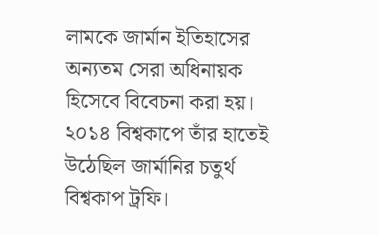লামকে জার্মান ইতিহাসের অন্যতম সেরা অধিনায়ক হিসেবে বিবেচনা করা হয়। ২০১৪ বিশ্বকাপে তাঁর হাতেই উঠেছিল জার্মানির চতুর্থ বিশ্বকাপ ট্রফি।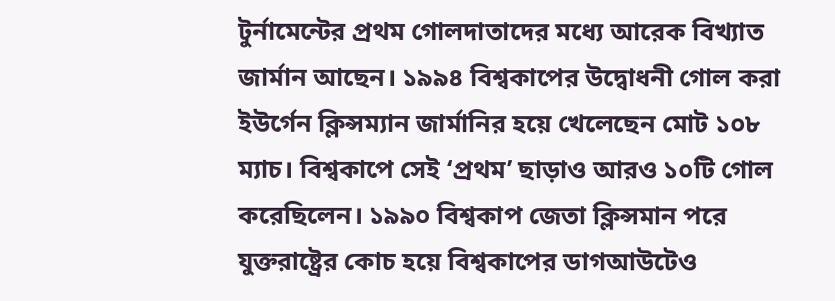টুর্নামেন্টের প্রথম গোলদাতাদের মধ্যে আরেক বিখ্যাত জার্মান আছেন। ১৯৯৪ বিশ্বকাপের উদ্বোধনী গোল করা ইউর্গেন ক্লিন্সম্যান জার্মানির হয়ে খেলেছেন মোট ১০৮ ম্যাচ। বিশ্বকাপে সেই ‘প্রথম’ ছাড়াও আরও ১০টি গোল করেছিলেন। ১৯৯০ বিশ্বকাপ জেতা ক্লিন্সমান পরে যুক্তরাষ্ট্রের কোচ হয়ে বিশ্বকাপের ডাগআউটেও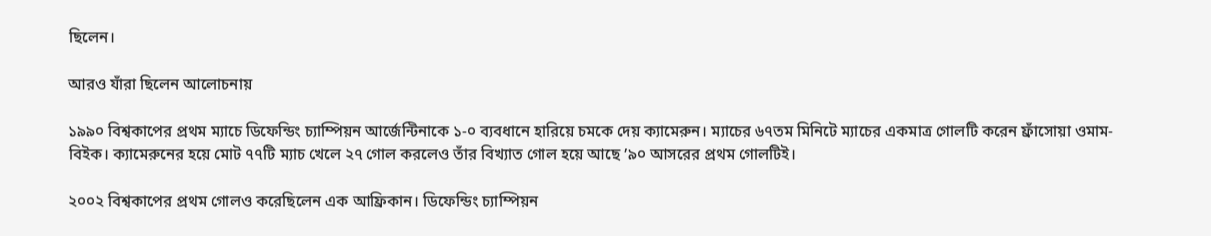ছিলেন।

আরও যাঁরা ছিলেন আলোচনায়

১৯৯০ বিশ্বকাপের প্রথম ম্যাচে ডিফেন্ডিং চ্যাম্পিয়ন আর্জেন্টিনাকে ১-০ ব্যবধানে হারিয়ে চমকে দেয় ক্যামেরুন। ম্যাচের ৬৭তম মিনিটে ম্যাচের একমাত্র গোলটি করেন ফ্রাঁসোয়া ওমাম-বিইক। ক্যামেরুনের হয়ে মোট ৭৭টি ম্যাচ খেলে ২৭ গোল করলেও তাঁর বিখ্যাত গোল হয়ে আছে ’৯০ আসরের প্রথম গোলটিই।

২০০২ বিশ্বকাপের প্রথম গোলও করেছিলেন এক আফ্রিকান। ডিফেন্ডিং চ্যাম্পিয়ন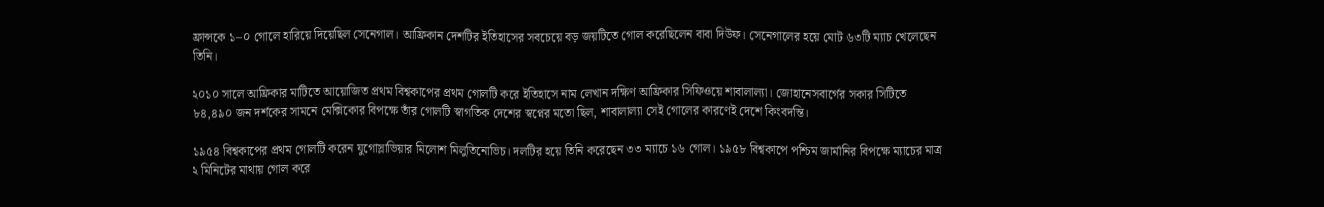ফ্রান্সকে ১–০ গোলে হারিয়ে দিয়েছিল সেনেগাল। আফ্রিকান দেশটির ইতিহাসের সবচেয়ে বড় জয়টিতে গোল করেছিলেন বাবা দিউফ। সেনেগালের হয়ে মোট ৬৩টি ম্যাচ খেলেছেন তিনি।

২০১০ সালে আফ্রিকার মাটিতে আয়োজিত প্রথম বিশ্বকাপের প্রথম গোলটি করে ইতিহাসে নাম লেখান দক্ষিণ আফ্রিকার সিফিওয়ে শাবালাল্যা। জোহানেসবার্গের সকার সিটিতে ৮৪,৪৯০ জন দর্শকের সামনে মেক্সিকোর বিপক্ষে তাঁর গোলটি স্বাগতিক দেশের স্বপ্নের মতো ছিল, শাবালাল্যা সেই গোলের কারণেই দেশে কিংবদন্তি।

১৯৫৪ বিশ্বকাপের প্রথম গোলটি করেন যুগোস্লাভিয়ার মিলোশ মিলুতিনোভিচ। দলটির হয়ে তিনি করেছেন ৩৩ ম্যাচে ১৬ গোল। ১৯৫৮ বিশ্বকাপে পশ্চিম জার্মানির বিপক্ষে ম্যাচের মাত্র ২ মিনিটের মাথায় গোল করে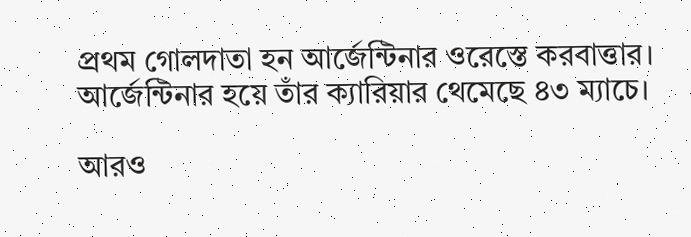প্রথম গোলদাতা হন আর্জেন্টিনার ওরেস্তে করবাত্তার। আর্জেন্টিনার হয়ে তাঁর ক্যারিয়ার থেমেছে ৪৩ ম্যাচে।

আরও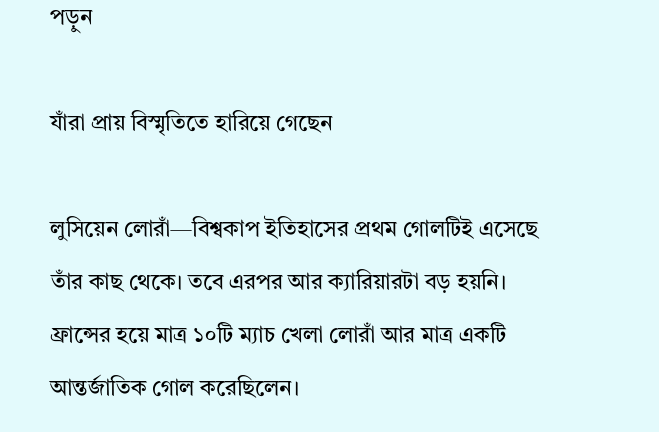পড়ুন

যাঁরা প্রায় বিস্মৃতিতে হারিয়ে গেছেন

লুসিয়েন লোরাঁ—বিশ্বকাপ ইতিহাসের প্রথম গোলটিই এসেছে তাঁর কাছ থেকে। তবে এরপর আর ক্যারিয়ারটা বড় হয়নি। ফ্রান্সের হয়ে মাত্র ১০টি ম্যাচ খেলা লোরাঁ আর মাত্র একটি আন্তর্জাতিক গোল করেছিলেন।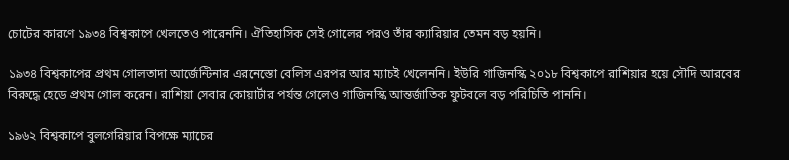চোটের কারণে ১৯৩৪ বিশ্বকাপে খেলতেও পারেননি। ঐতিহাসিক সেই গোলের পরও তাঁর ক্যারিয়ার তেমন বড় হয়নি।

১৯৩৪ বিশ্বকাপের প্রথম গোলতাদা আর্জেন্টিনার এরনেস্তো বেলিস এরপর আর ম্যাচই খেলেননি। ইউরি গাজিনস্কি ২০১৮ বিশ্বকাপে রাশিয়ার হয়ে সৌদি আরবের বিরুদ্ধে হেডে প্রথম গোল করেন। রাশিয়া সেবার কোয়ার্টার পর্যন্ত গেলেও গাজিনস্কি আন্তর্জাতিক ফুটবলে বড় পরিচিতি পাননি।

১৯৬২ বিশ্বকাপে বুলগেরিয়ার বিপক্ষে ম্যাচের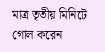মাত্র তৃতীয় মিনিটে গোল করেন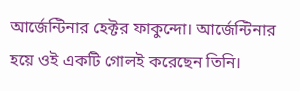আর্জেন্টিনার হেক্টর ফাকুন্দো। আর্জেন্টিনার হয়ে ওই একটি গোলই করেছেন তিনি।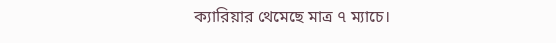ক্যারিয়ার থেমেছে মাত্র ৭ ম্যাচে।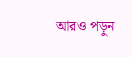আরও পড়ুন